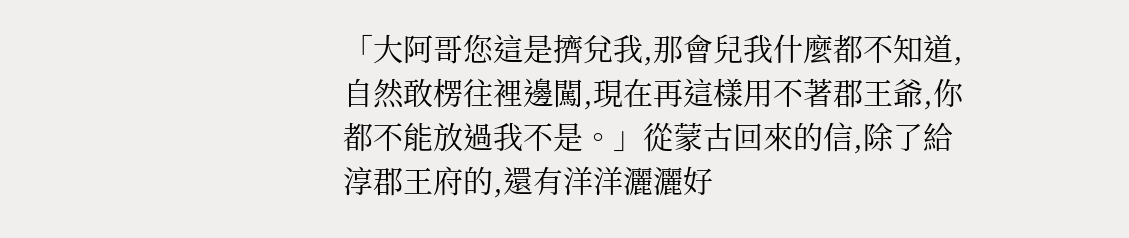「大阿哥您這是擠兌我,那會兒我什麼都不知道,自然敢楞往裡邊闖,現在再這樣用不著郡王爺,你都不能放過我不是。」從蒙古回來的信,除了給淳郡王府的,還有洋洋灑灑好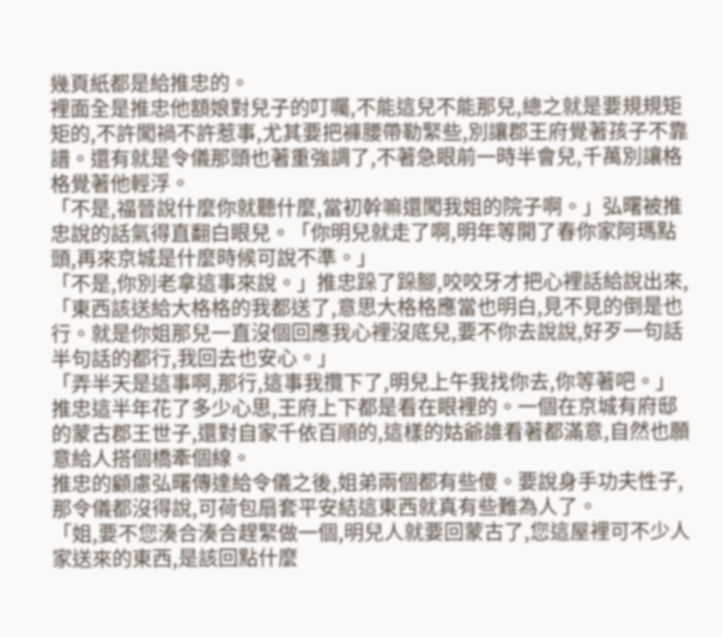幾頁紙都是給推忠的。
裡面全是推忠他額娘對兒子的叮囑,不能這兒不能那兒,總之就是要規規矩矩的,不許闖禍不許惹事,尤其要把褲腰帶勒緊些,別讓郡王府覺著孩子不靠譜。還有就是令儀那頭也著重強調了,不著急眼前一時半會兒,千萬別讓格格覺著他輕浮。
「不是,福晉說什麼你就聽什麼,當初幹嘛還闖我姐的院子啊。」弘曙被推忠說的話氣得直翻白眼兒。「你明兒就走了啊,明年等開了春你家阿瑪點頭,再來京城是什麼時候可說不準。」
「不是,你別老拿這事來說。」推忠跺了跺腳,咬咬牙才把心裡話給說出來,「東西該送給大格格的我都送了,意思大格格應當也明白,見不見的倒是也行。就是你姐那兒一直沒個回應我心裡沒底兒,要不你去說說,好歹一句話半句話的都行,我回去也安心。」
「弄半天是這事啊,那行,這事我攬下了,明兒上午我找你去,你等著吧。」推忠這半年花了多少心思,王府上下都是看在眼裡的。一個在京城有府邸的蒙古郡王世子,還對自家千依百順的,這樣的姑爺誰看著都滿意,自然也願意給人搭個橋牽個線。
推忠的顧慮弘曙傳達給令儀之後,姐弟兩個都有些傻。要說身手功夫性子,那令儀都沒得說,可荷包扇套平安結這東西就真有些難為人了。
「姐,要不您湊合湊合趕緊做一個,明兒人就要回蒙古了,您這屋裡可不少人家送來的東西,是該回點什麼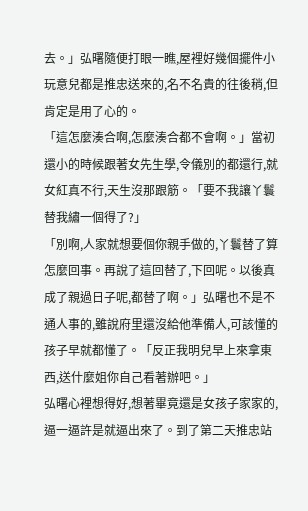去。」弘曙隨便打眼一瞧,屋裡好幾個擺件小玩意兒都是推忠送來的,名不名貴的往後稍,但肯定是用了心的。
「這怎麼湊合啊,怎麼湊合都不會啊。」當初還小的時候跟著女先生學,令儀別的都還行,就女紅真不行,天生沒那跟筋。「要不我讓丫鬟替我繡一個得了?」
「別啊,人家就想要個你親手做的,丫鬟替了算怎麼回事。再說了這回替了,下回呢。以後真成了親過日子呢,都替了啊。」弘曙也不是不通人事的,雖說府里還沒給他準備人,可該懂的孩子早就都懂了。「反正我明兒早上來拿東西,送什麼姐你自己看著辦吧。」
弘曙心裡想得好,想著畢竟還是女孩子家家的,逼一逼許是就逼出來了。到了第二天推忠站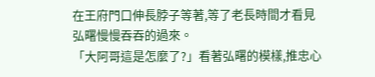在王府門口伸長脖子等著,等了老長時間才看見弘曙慢慢吞吞的過來。
「大阿哥這是怎麼了?」看著弘曙的模樣,推忠心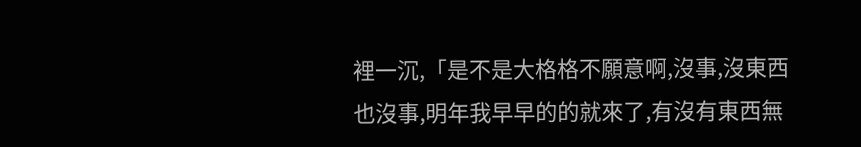裡一沉,「是不是大格格不願意啊,沒事,沒東西也沒事,明年我早早的的就來了,有沒有東西無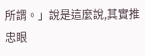所謂。」說是這麼說,其實推忠眼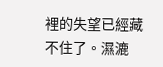裡的失望已經藏不住了。濕漉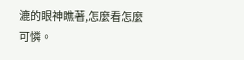漉的眼神瞧著,怎麼看怎麼可憐。